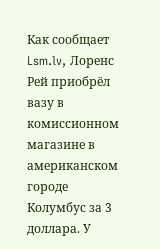Как сообщает Lsm.lv, Лоренс Рей приобрёл вазу в комиссионном магазине в американском городе Колумбус за 3 доллара. У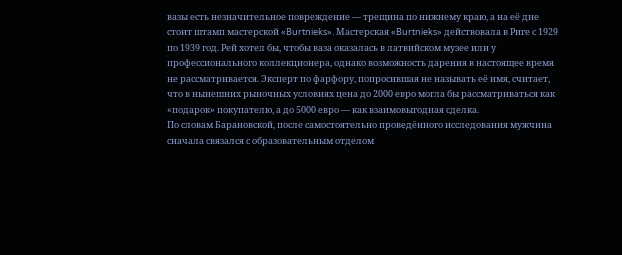вазы есть незначительное повреждение — трещина по нижнему краю, а на её дне стоит штамп мастерской «Burtnieks». Мастерская «Burtnieks» действовала в Риге с 1929 по 1939 год. Рей хотел бы, чтобы ваза оказалась в латвийском музее или у профессионального коллекционера, однако возможность дарения в настоящее время не рассматривается. Эксперт по фарфору, попросившая не называть её имя, считает, что в нынешних рыночных условиях цена до 2000 евро могла бы рассматриваться как «подарок» покупателю, а до 5000 евро — как взаимовыгодная сделка.
По словам Барановской, после самостоятельно проведённого исследования мужчина сначала связался с образовательным отделом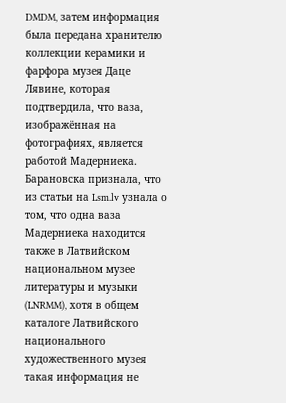DMDM, затем информация была передана хранителю коллекции керамики и фарфора музея Даце Лявине, которая подтвердила, что ваза, изображённая на фотографиях, является работой Мадерниека.
Барановска признала, что из статьи на Lsm.lv узнала о том, что одна ваза Мадерниека находится также в Латвийском национальном музее литературы и музыки (LNRMM), хотя в общем каталоге Латвийского национального художественного музея такая информация не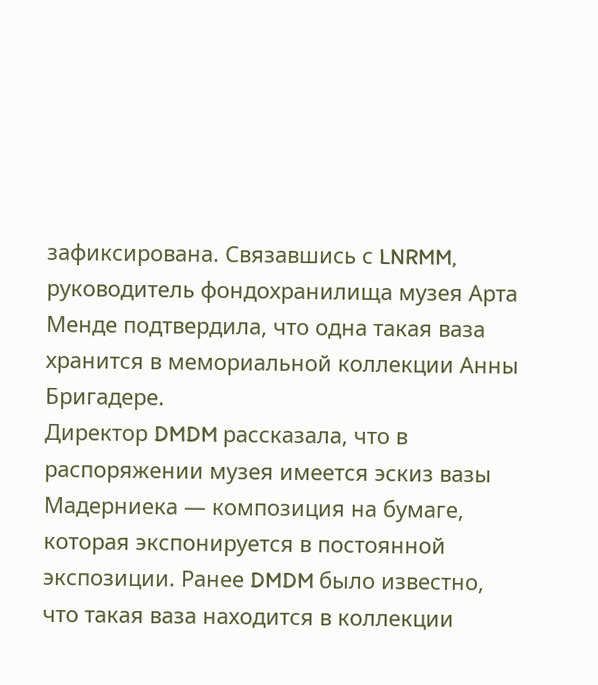зафиксирована. Связавшись с LNRMM, руководитель фондохранилища музея Арта Менде подтвердила, что одна такая ваза хранится в мемориальной коллекции Анны Бригадере.
Директор DMDM рассказала, что в распоряжении музея имеется эскиз вазы Мадерниека — композиция на бумаге, которая экспонируется в постоянной экспозиции. Ранее DMDM было известно, что такая ваза находится в коллекции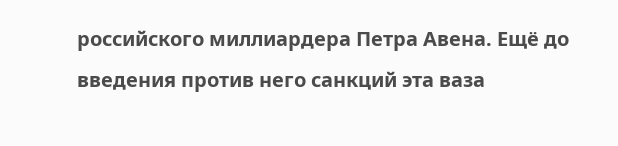российского миллиардера Петра Авена. Ещё до введения против него санкций эта ваза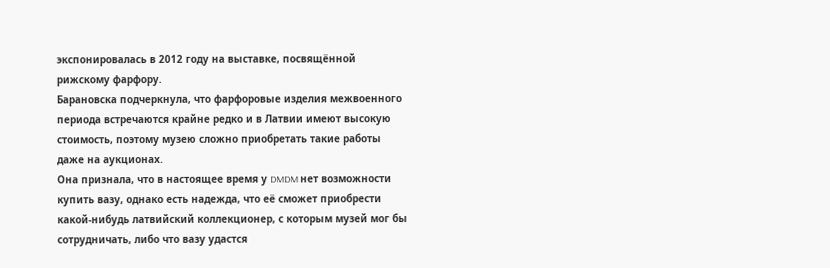экспонировалась в 2012 году на выставке, посвящённой рижскому фарфору.
Барановска подчеркнула, что фарфоровые изделия межвоенного периода встречаются крайне редко и в Латвии имеют высокую стоимость, поэтому музею сложно приобретать такие работы даже на аукционах.
Она признала, что в настоящее время у DMDM нет возможности купить вазу, однако есть надежда, что её сможет приобрести какой-нибудь латвийский коллекционер, с которым музей мог бы сотрудничать, либо что вазу удастся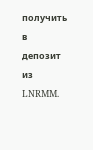получить в депозит из LNRMM.